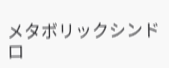メタボリックシンドロ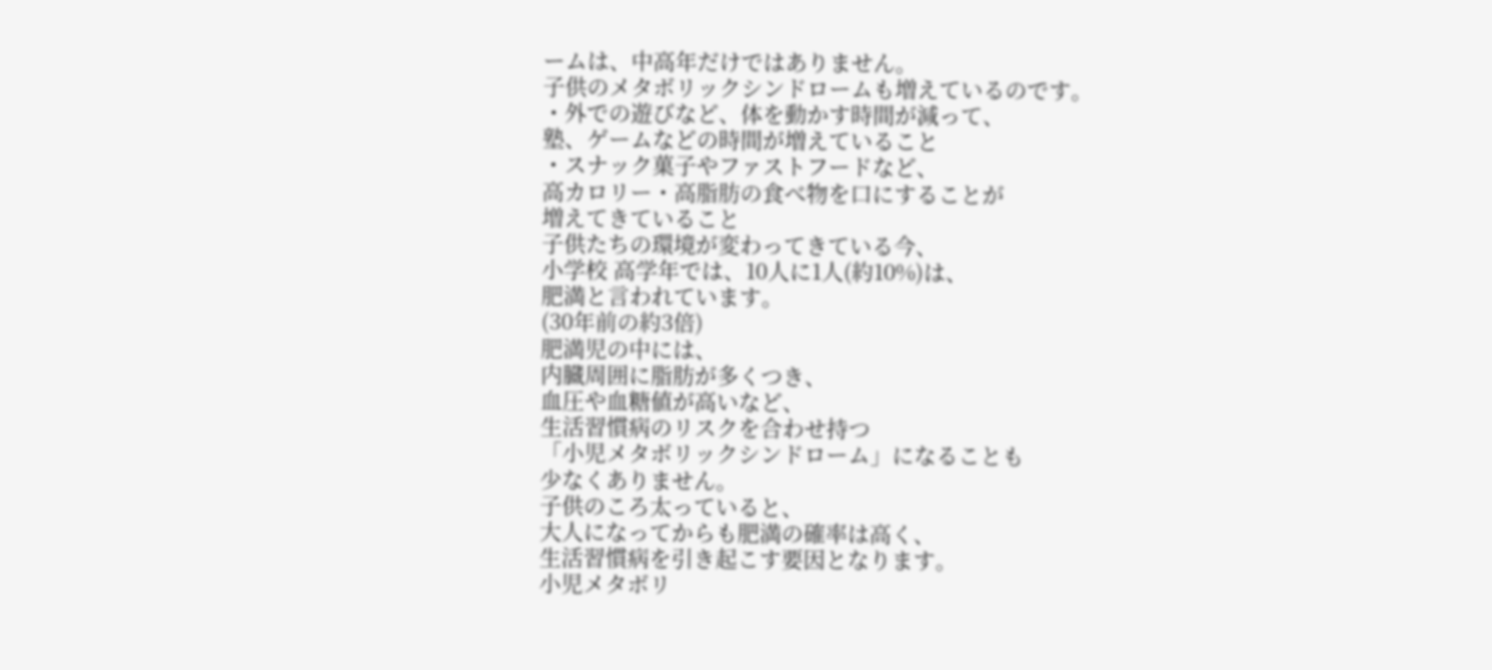ームは、中高年だけではありません。
子供のメタボリックシンドロームも増えているのです。
・外での遊びなど、体を動かす時間が減って、
塾、ゲームなどの時間が増えていること
・スナック菓子やファストフードなど、
高カロリー・高脂肪の食べ物を口にすることが
増えてきていること
子供たちの環境が変わってきている今、
小学校 高学年では、10人に1人(約10%)は、
肥満と言われています。
(30年前の約3倍)
肥満児の中には、
内臓周囲に脂肪が多くつき、
血圧や血糖値が高いなど、
生活習慣病のリスクを合わせ持つ
「小児メタボリックシンドローム」になることも
少なくありません。
子供のころ太っていると、
大人になってからも肥満の確率は高く、
生活習慣病を引き起こす要因となります。
小児メタボリ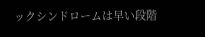ックシンドロームは早い段階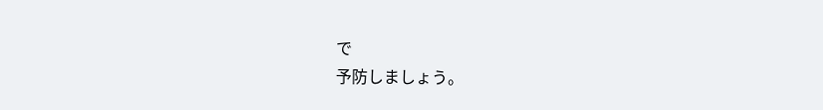で
予防しましょう。